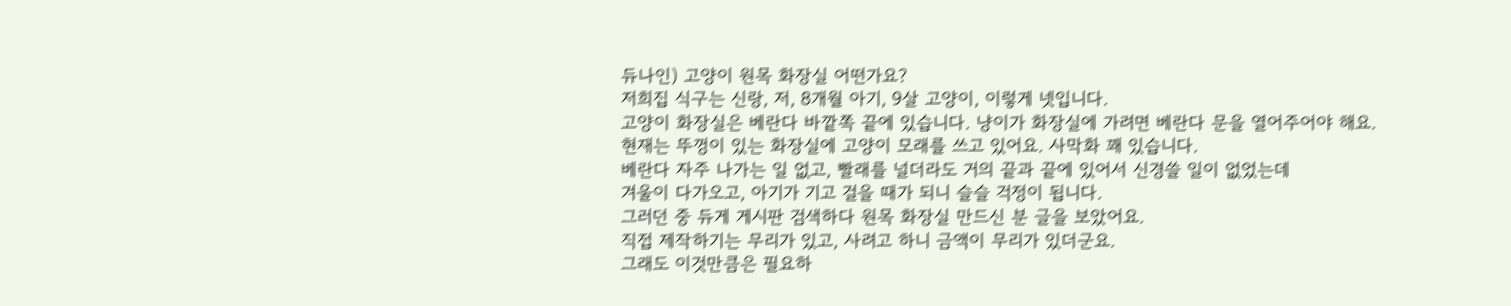듀나인) 고양이 원목 화장실 어떤가요?
저희집 식구는 신랑, 저, 8개월 아기, 9살 고양이, 이렇게 넷입니다.
고양이 화장실은 베란다 바깥쪽 끝에 있습니다. 냥이가 화장실에 가려면 베란다 문을 열어주어야 해요.
현재는 뚜껑이 있는 화장실에 고양이 모래를 쓰고 있어요. 사막화 꽤 있습니다.
베란다 자주 나가는 일 없고, 빨래를 널더라도 거의 끝과 끝에 있어서 신경쓸 일이 없었는데
겨울이 다가오고, 아기가 기고 걸을 때가 되니 슬슬 걱정이 됩니다.
그러던 중 듀게 게시판 검색하다 원목 화장실 만드신 분 글을 보았어요.
직접 제작하기는 무리가 있고, 사려고 하니 금액이 무리가 있더군요.
그래도 이것만큼은 필요하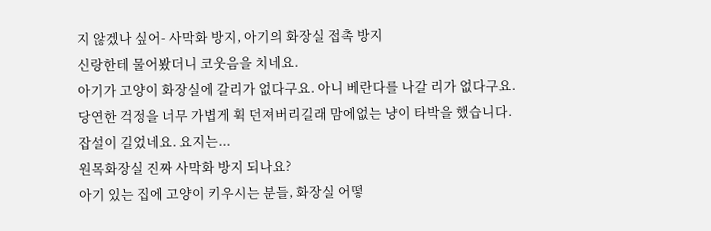지 않겠나 싶어- 사막화 방지, 아기의 화장실 접촉 방지
신랑한테 물어봤더니 코웃음을 치네요.
아기가 고양이 화장실에 갈리가 없다구요. 아니 베란다를 나갈 리가 없다구요.
당연한 걱정을 너무 가볍게 휙 던져버리길래 맘에없는 냥이 타박을 했습니다.
잡설이 길었네요. 요지는...
원목화장실 진짜 사막화 방지 되나요?
아기 있는 집에 고양이 키우시는 분들, 화장실 어떻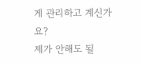게 관리하고 계신가요?
제가 안해도 될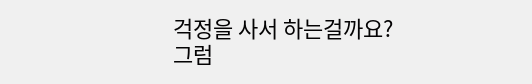걱정을 사서 하는걸까요?
그럼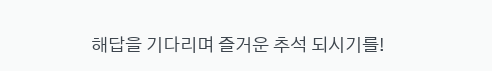해답을 기다리며 즐거운 추석 되시기를!